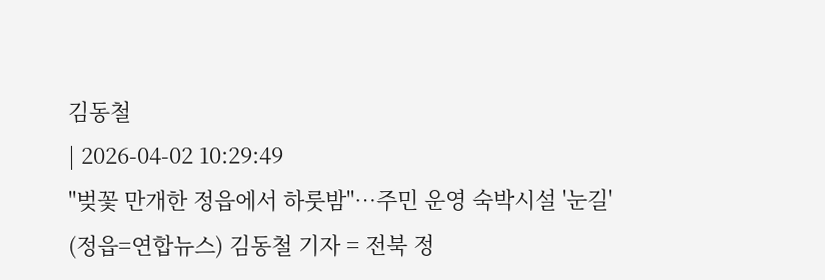김동철
| 2026-04-02 10:29:49
"벚꽃 만개한 정읍에서 하룻밤"…주민 운영 숙박시설 '눈길'
(정읍=연합뉴스) 김동철 기자 = 전북 정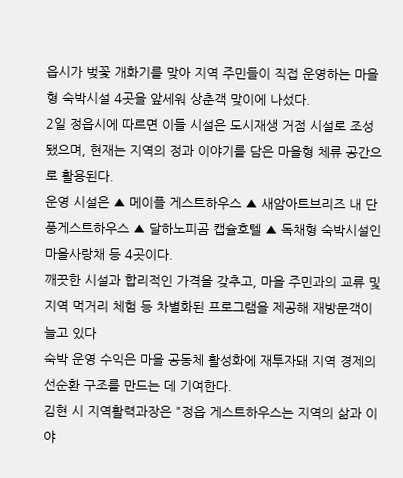읍시가 벚꽃 개화기를 맞아 지역 주민들이 직접 운영하는 마을형 숙박시설 4곳을 앞세워 상춘객 맞이에 나섰다.
2일 정읍시에 따르면 이들 시설은 도시재생 거점 시설로 조성됐으며, 현재는 지역의 정과 이야기를 담은 마을형 체류 공간으로 활용된다.
운영 시설은 ▲ 메이플 게스트하우스 ▲ 새암아트브리즈 내 단풍게스트하우스 ▲ 달하노피곰 캡슐호텔 ▲ 독채형 숙박시설인 마을사랑채 등 4곳이다.
깨끗한 시설과 합리적인 가격을 갖추고, 마을 주민과의 교류 및 지역 먹거리 체험 등 차별화된 프로그램을 제공해 재방문객이 늘고 있다
숙박 운영 수익은 마을 공동체 활성화에 재투자돼 지역 경제의 선순환 구조를 만드는 데 기여한다.
김현 시 지역활력과장은 "정읍 게스트하우스는 지역의 삶과 이야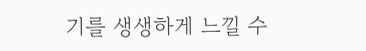기를 생생하게 느낄 수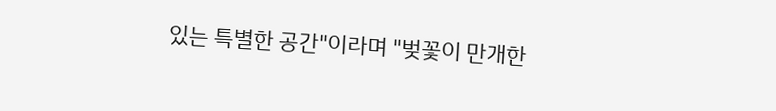있는 특별한 공간"이라며 "벚꽃이 만개한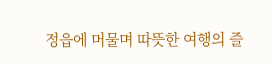정읍에 머물며 따뜻한 여행의 즐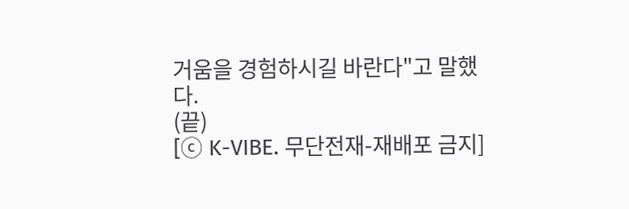거움을 경험하시길 바란다"고 말했다.
(끝)
[ⓒ K-VIBE. 무단전재-재배포 금지]